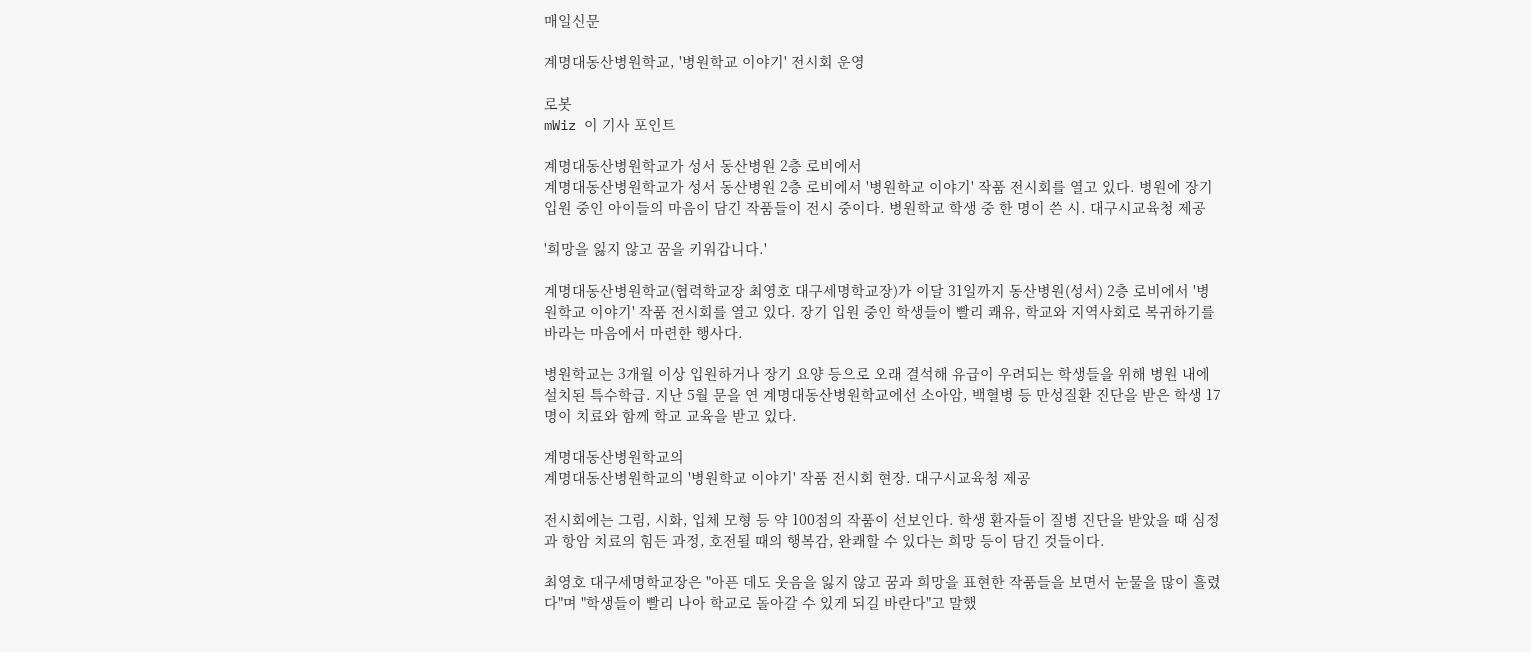매일신문

계명대동산병원학교, '병원학교 이야기' 전시회 운영

로봇
mWiz 이 기사 포인트

계명대동산병원학교가 성서 동산병원 2층 로비에서
계명대동산병원학교가 성서 동산병원 2층 로비에서 '병원학교 이야기' 작품 전시회를 열고 있다. 병원에 장기 입원 중인 아이들의 마음이 담긴 작품들이 전시 중이다. 병원학교 학생 중 한 명이 쓴 시. 대구시교육청 제공

'희망을 잃지 않고 꿈을 키워갑니다.'

계명대동산병원학교(협력학교장 최영호 대구세명학교장)가 이달 31일까지 동산병원(성서) 2층 로비에서 '병원학교 이야기' 작품 전시회를 열고 있다. 장기 입원 중인 학생들이 빨리 쾌유, 학교와 지역사회로 복귀하기를 바라는 마음에서 마련한 행사다.

병원학교는 3개월 이상 입원하거나 장기 요양 등으로 오래 결석해 유급이 우려되는 학생들을 위해 병원 내에 설치된 특수학급. 지난 5월 문을 연 계명대동산병원학교에선 소아암, 백혈병 등 만성질환 진단을 받은 학생 17명이 치료와 함께 학교 교육을 받고 있다.

계명대동산병원학교의
계명대동산병원학교의 '병원학교 이야기' 작품 전시회 현장. 대구시교육청 제공

전시회에는 그림, 시화, 입체 모형 등 약 100점의 작품이 선보인다. 학생 환자들이 질병 진단을 받았을 때 심정과 항암 치료의 힘든 과정, 호전될 때의 행복감, 완쾌할 수 있다는 희망 등이 담긴 것들이다.

최영호 대구세명학교장은 "아픈 데도 웃음을 잃지 않고 꿈과 희망을 표현한 작품들을 보면서 눈물을 많이 흘렸다"며 "학생들이 빨리 나아 학교로 돌아갈 수 있게 되길 바란다"고 말했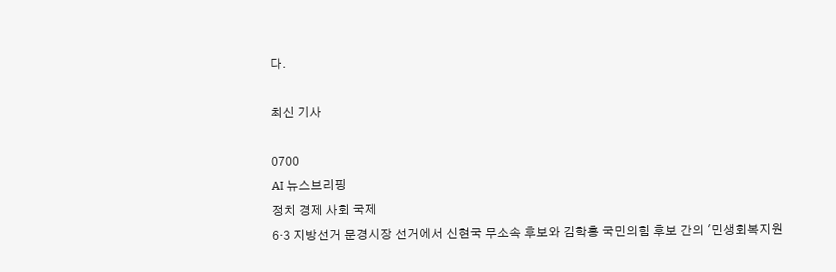다.

최신 기사

0700
AI 뉴스브리핑
정치 경제 사회 국제
6·3 지방선거 문경시장 선거에서 신현국 무소속 후보와 김학홍 국민의힘 후보 간의 '민생회복지원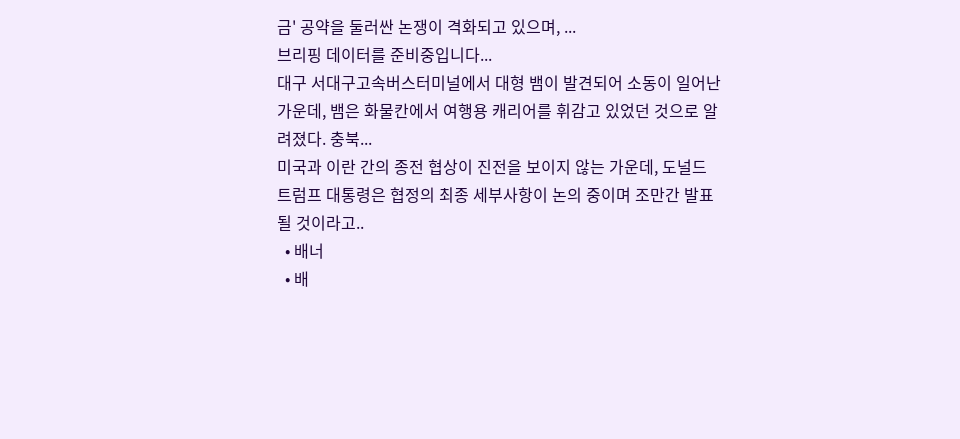금' 공약을 둘러싼 논쟁이 격화되고 있으며, ...
브리핑 데이터를 준비중입니다...
대구 서대구고속버스터미널에서 대형 뱀이 발견되어 소동이 일어난 가운데, 뱀은 화물칸에서 여행용 캐리어를 휘감고 있었던 것으로 알려졌다. 충북...
미국과 이란 간의 종전 협상이 진전을 보이지 않는 가운데, 도널드 트럼프 대통령은 협정의 최종 세부사항이 논의 중이며 조만간 발표될 것이라고..
  • 배너
  • 배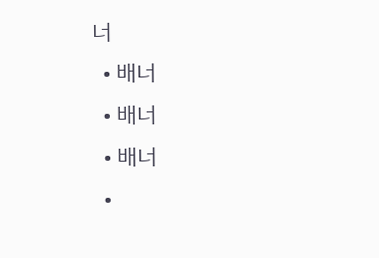너
  • 배너
  • 배너
  • 배너
  •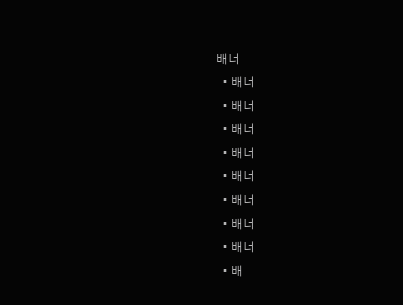배너
  • 배너
  • 배너
  • 배너
  • 배너
  • 배너
  • 배너
  • 배너
  • 배너
  • 배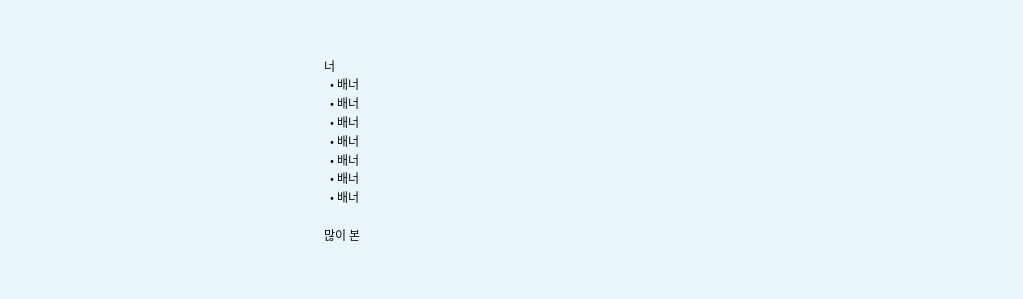너
  • 배너
  • 배너
  • 배너
  • 배너
  • 배너
  • 배너
  • 배너

많이 본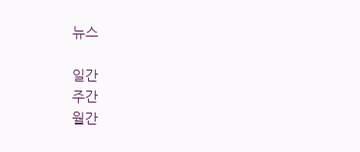뉴스

일간
주간
월간